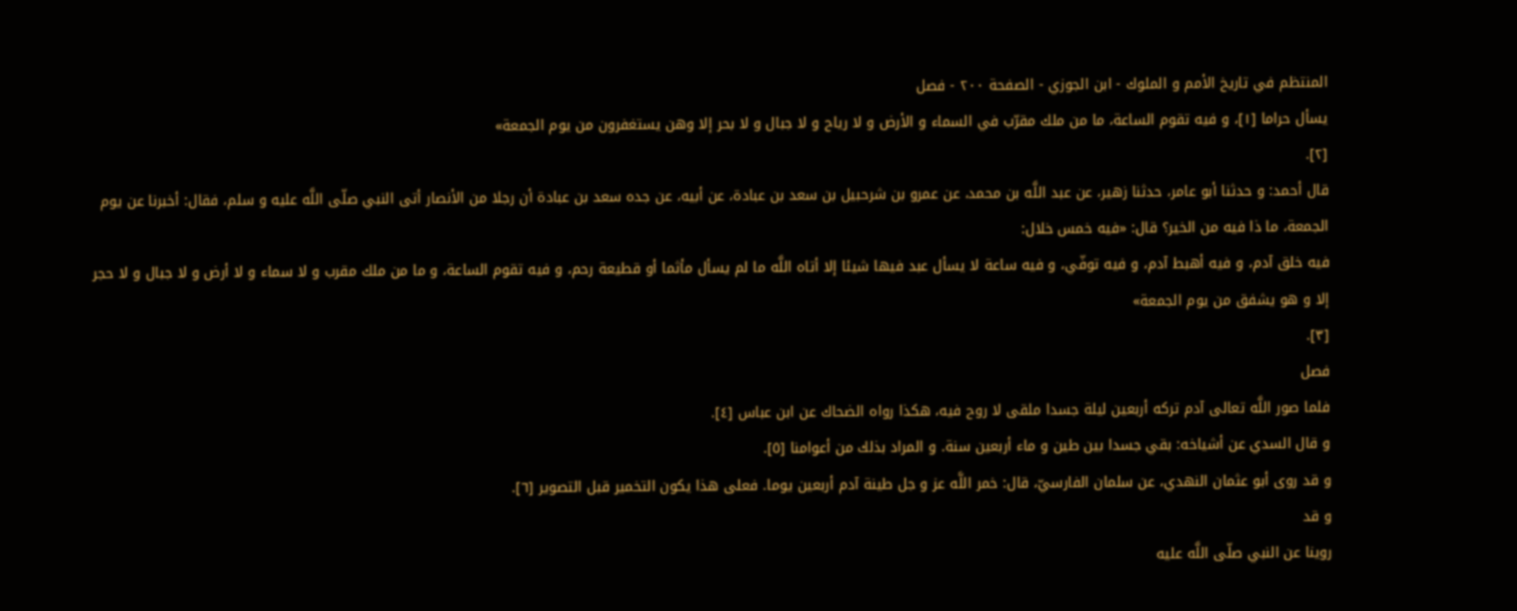المنتظم في تاريخ الأمم و الملوك - ابن الجوزي - الصفحة ٢٠٠ - فصل
يسأل حراما [١]، و فيه تقوم الساعة، ما من ملك مقرّب في السماء و الأرض و لا رياح و لا جبال و لا بحر إلا وهن يستغفرون من يوم الجمعة»
[٢].
قال أحمد: و حدثنا أبو عامر، حدثنا زهير، عن عبد اللَّه بن محمد، عن عمرو بن شرحبيل بن سعد بن عبادة، عن أبيه، عن جده سعد بن عبادة أن رجلا من الأنصار أتى النبي صلّى اللَّه عليه و سلم، فقال: أخبرنا عن يوم الجمعة، ما ذا فيه من الخير؟ قال: «فيه خمس خلال:
فيه خلق آدم، و فيه أهبط آدم، و فيه توفّي، و فيه ساعة لا يسأل عبد فيها شيئا إلا أتاه اللَّه ما لم يسأل مأثما أو قطيعة رحم، و فيه تقوم الساعة، و ما من ملك مقرب و لا سماء و لا أرض و لا جبال و لا حجر إلا و هو يشفق من يوم الجمعة»
[٣].
فصل
فلما صور اللَّه تعالى آدم تركه أربعين ليلة جسدا ملقى لا روح فيه، هكذا رواه الضحاك عن ابن عباس [٤].
و قال السدي عن أشياخه: بقي جسدا بين طين و ماء أربعين سنة. و المراد بذلك من أعوامنا [٥].
و قد روى أبو عثمان النهدي، عن سلمان الفارسيّ، قال: خمر اللَّه عز و جل طينة آدم أربعين يوما. فعلى هذا يكون التخمير قبل التصوير [٦].
و قد
روينا عن النبي صلّى اللَّه عليه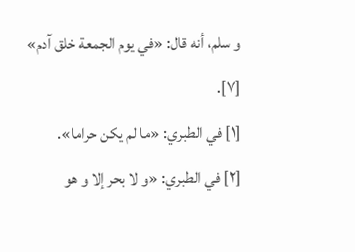و سلم، أنه قال: «في يوم الجمعة خلق آدم»
[٧].
[١] في الطبري: «ما لم يكن حراما».
[٢] في الطبري: «و لا بحر إلا و هو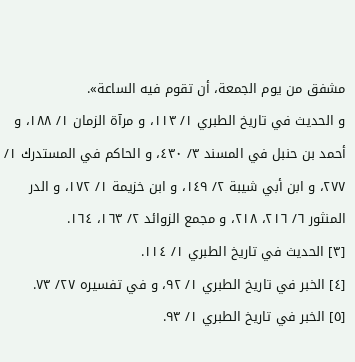مشفق من يوم الجمعة، أن تقوم فيه الساعة».
و الحديث في تاريخ الطبري ١/ ١١٣، و مرآة الزمان ١/ ١٨٨، و أحمد بن حنبل في المسند ٣/ ٤٣٠، و الحاكم في المستدرك ١/ ٢٧٧، و ابن أبي شيبة ٢/ ١٤٩، و ابن خزيمة ١/ ١٧٢، و الدر المنثور ٦/ ٢١٦، ٢١٨، و مجمع الزوائد ٢/ ١٦٣، ١٦٤.
[٣] الحديث في تاريخ الطبري ١/ ١١٤.
[٤] الخبر في تاريخ الطبري ١/ ٩٢، و في تفسيره ٢٧/ ٧٣.
[٥] الخبر في تاريخ الطبري ١/ ٩٣.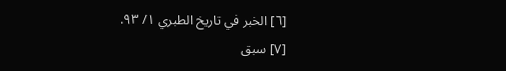[٦] الخبر في تاريخ الطبري ١/ ٩٣.
[٧] سبق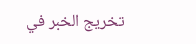تخريج الخبر في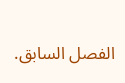الفصل السابق.